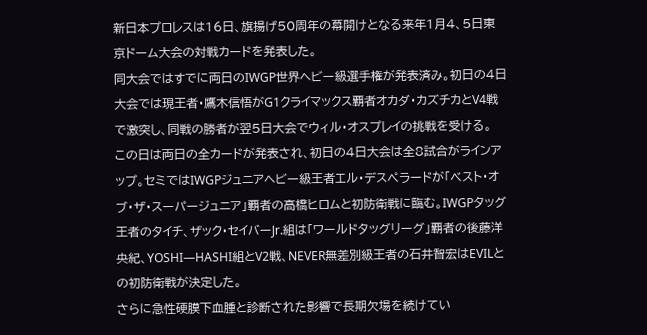新日本プロレスは16日、旗揚げ50周年の幕開けとなる来年1月4、5日東京ドーム大会の対戦カードを発表した。
同大会ではすでに両日のIWGP世界ヘビー級選手権が発表済み。初日の4日大会では現王者・鷹木信悟がG1クライマックス覇者オカダ・カズチカとV4戦で激突し、同戦の勝者が翌5日大会でウィル・オスプレイの挑戦を受ける。
この日は両日の全カードが発表され、初日の4日大会は全8試合がラインアップ。セミではIWGPジュニアヘビー級王者エル・デスペラードが「ベスト・オブ・ザ・スーパージュニア」覇者の高橋ヒロムと初防衛戦に臨む。IWGPタッグ王者のタイチ、ザック・セイバーJr.組は「ワールドタッグリーグ」覇者の後藤洋央紀、YOSHI―HASHI組とV2戦、NEVER無差別級王者の石井智宏はEVILとの初防衛戦が決定した。
さらに急性硬膜下血腫と診断された影響で長期欠場を続けてい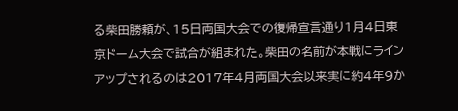る柴田勝頼が、15日両国大会での復帰宣言通り1月4日東京ドーム大会で試合が組まれた。柴田の名前が本戦にラインアップされるのは2017年4月両国大会以来実に約4年9か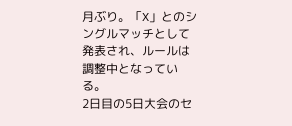月ぶり。「X」とのシングルマッチとして発表され、ルールは調整中となっている。
2日目の5日大会のセ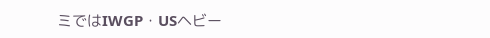ミではIWGP・USヘビー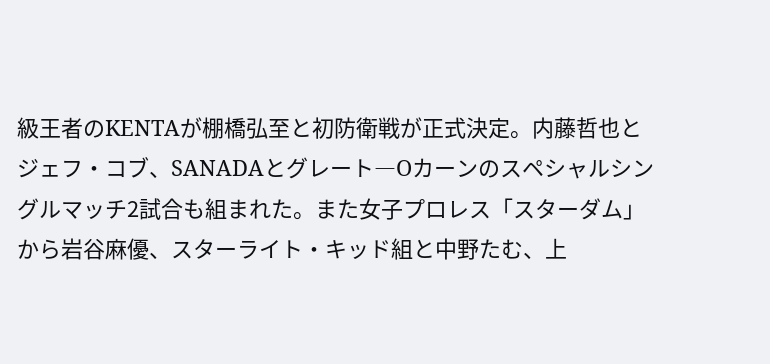級王者のKENTAが棚橋弘至と初防衛戦が正式決定。内藤哲也とジェフ・コブ、SANADAとグレート―Oカーンのスペシャルシングルマッチ2試合も組まれた。また女子プロレス「スターダム」から岩谷麻優、スターライト・キッド組と中野たむ、上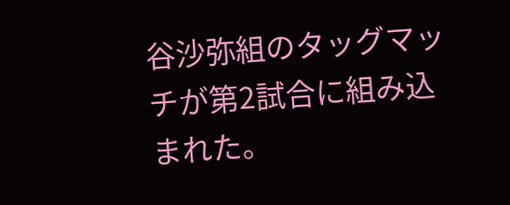谷沙弥組のタッグマッチが第2試合に組み込まれた。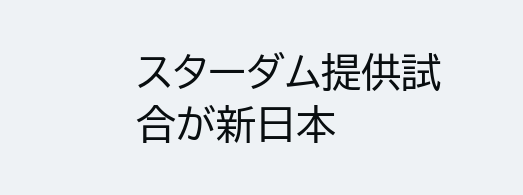スターダム提供試合が新日本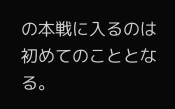の本戦に入るのは初めてのこととなる。